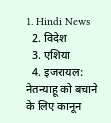1. Hindi News
  2. विदेश
  3. एशिया
  4. इजरायल: नेतन्याहू को बचाने के लिए कानून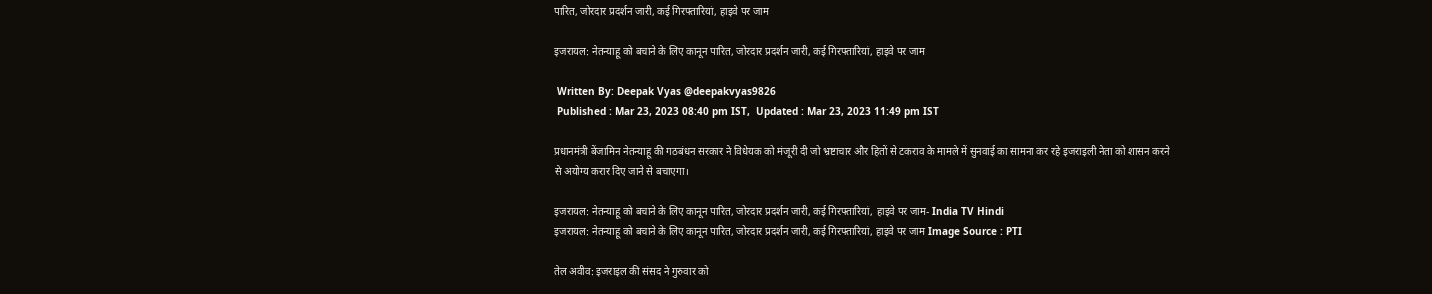पारित, जोरदार प्रदर्शन जारी, कई गिरफ्तारियां, हाइवे पर जाम

इजरायल: नेतन्याहू को बचाने के लिए कानून पारित, जोरदार प्रदर्शन जारी, कई गिरफ्तारियां, हाइवे पर जाम

 Written By: Deepak Vyas @deepakvyas9826
 Published : Mar 23, 2023 08:40 pm IST,  Updated : Mar 23, 2023 11:49 pm IST

प्रधानमंत्री बेंजामिन नेतन्याहू की गठबंधन सरकार ने विधेयक को मंजूरी दी जो भ्रष्टाचार और हितों से टकराव के मामले में सुनवाई का सामना कर रहे इजराइली नेता को शासन करने से अयोग्य करार दिए जाने से बचाएगा।

इजरायल: नेतन्याहू को बचाने के लिए कानून पारित, जोरदार प्रदर्शन जारी, कई गिरफ्तारियां, हाइवे पर जाम- India TV Hindi
इजरायल: नेतन्याहू को बचाने के लिए कानून पारित, जोरदार प्रदर्शन जारी, कई गिरफ्तारियां, हाइवे पर जाम Image Source : PTI

तेल अवीव: इजराइल की संसद ने गुरुवार को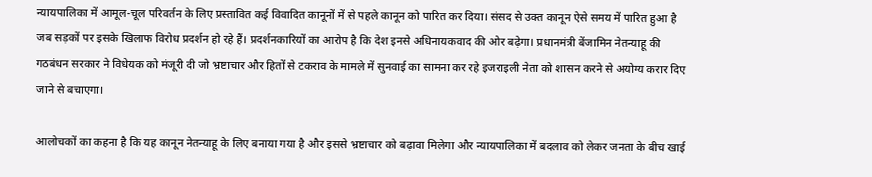न्यायपालिका में आमूल-चूल परिवर्तन के लिए प्रस्तावित कई विवादित कानूनों में से पहले कानून को पारित कर दिया। संसद से उक्त कानून ऐसे समय में पारित हुआ है जब सड़कों पर इसके खिलाफ विरोध प्रदर्शन हो रहे हैं। प्रदर्शनकारियों का आरोप है कि देश इनसे अधिनायकवाद की ओर बढ़ेगा। प्रधानमंत्री बेंजामिन नेतन्याहू की गठबंधन सरकार ने विधेयक को मंजूरी दी जो भ्रष्टाचार और हितों से टकराव के मामले में सुनवाई का सामना कर रहे इजराइली नेता को शासन करने से अयोग्य करार दिए जाने से बचाएगा।

आलोचकों का कहना है कि यह कानून नेतन्याहू के लिए बनाया गया है और इससे भ्रष्टाचार को बढ़ावा मिलेगा और न्यायपालिका में बदलाव को लेकर जनता के बीच खाई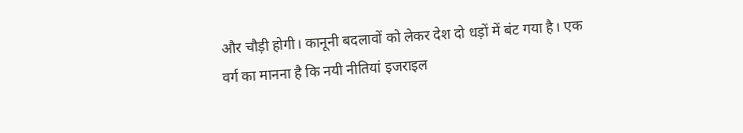और चौड़ी होगी। कानूनी बदलावों को लेकर देश दो धड़ों में बंट गया है। एक वर्ग का मानना है कि नयी नीतियां इजराइल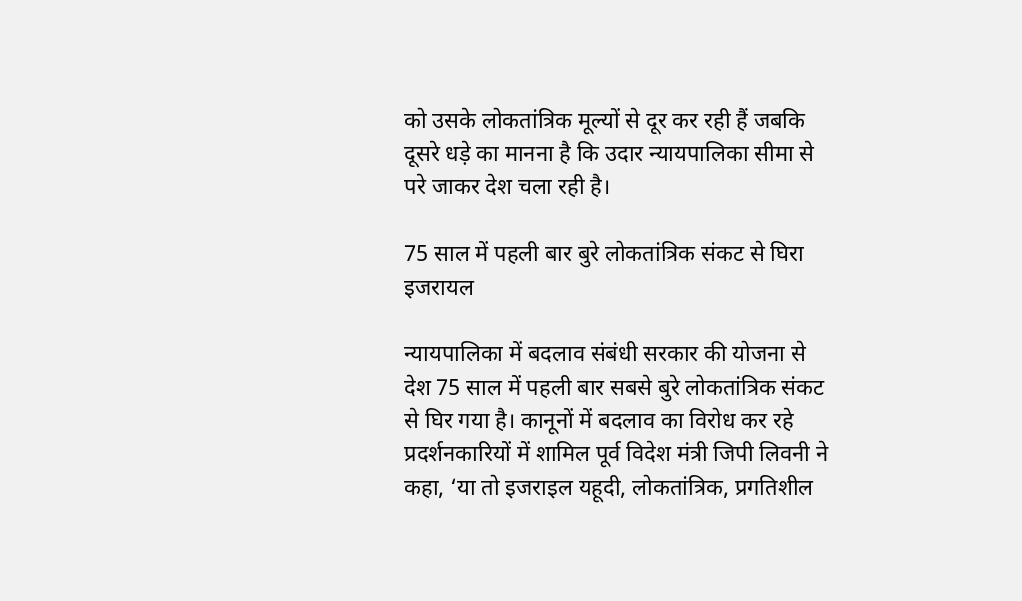को उसके लोकतांत्रिक मूल्यों से दूर कर रही हैं जबकि दूसरे धड़े का मानना है कि उदार न्यायपालिका सीमा से परे जाकर देश चला रही है।

75 साल में पहली बार बुरे लोकतांत्रिक संकट से घिरा इजरायल

न्यायपालिका में बदलाव संबंधी सरकार की योजना से देश 75 साल में पहली बार सबसे बुरे लोकतांत्रिक संकट से घिर गया है। कानूनों में बदलाव का विरोध कर रहे प्रदर्शनकारियों में शामिल पूर्व विदेश मंत्री जिपी लिवनी ने कहा, ‘या तो इजराइल यहूदी, लोकतांत्रिक, प्रगतिशील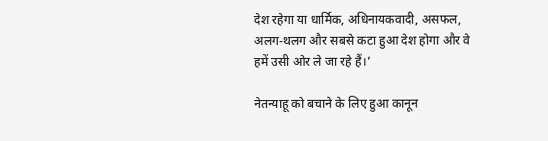देश रहेगा या धार्मिक, अधिनायकवादी, असफल, अलग-थलग और सबसे कटा हुआ देश होगा और वे हमें उसी ओर ले जा रहे हैं।’

नेतन्याहू को बचाने के लिए हुआ कानून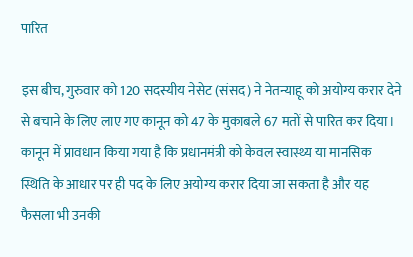पारित

इस बीच, गुरुवार को 120 सदस्यीय नेसेट (संसद) ने नेतन्याहू को अयोग्य करार देने से बचाने के लिए लाए गए कानून को 47 के मुकाबले 67 मतों से पारित कर दिया। कानून में प्रावधान किया गया है कि प्रधानमंत्री को केवल स्वास्थ्य या मानसिक स्थिति के आधार पर ही पद के लिए अयोग्य करार दिया जा सकता है और यह फैसला भी उनकी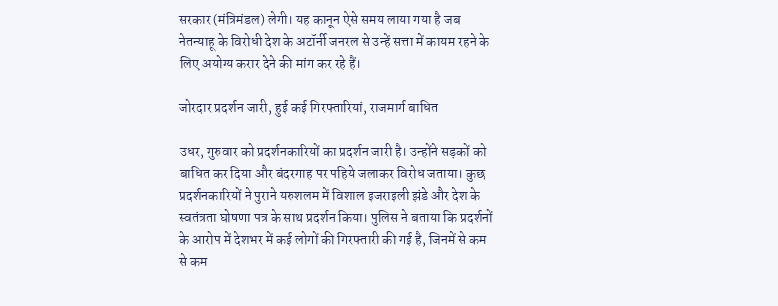सरकार (मंत्रिमंडल) लेगी। यह कानून ऐसे समय लाया गया है जब नेतन्याहू के विरोधी देश के अटॉर्नी जनरल से उन्हें सत्ता में कायम रहने के लिए अयोग्य करार देने की मांग कर रहे हैं।

जोरदार प्रदर्शन जारी, हुई कई गिरफ्तारियां, राजमार्ग बाधित

उधर, गुरुवार को प्रदर्शनकारियों का प्रदर्शन जारी है। उन्होंने सड़कों को बाधित कर दिया और बंदरगाह पर पहिये जलाकर विरोध जताया। कुछ प्रदर्शनकारियों ने पुराने यरुशलम में विशाल इजराइली झंडे और देश के स्वतंत्रता घोषणा पत्र के साथ प्रदर्शन किया। पुलिस ने बताया कि प्रदर्शनों के आरोप में देशभर में कई लोगों की गिरफ्तारी की गई है, जिनमें से कम से कम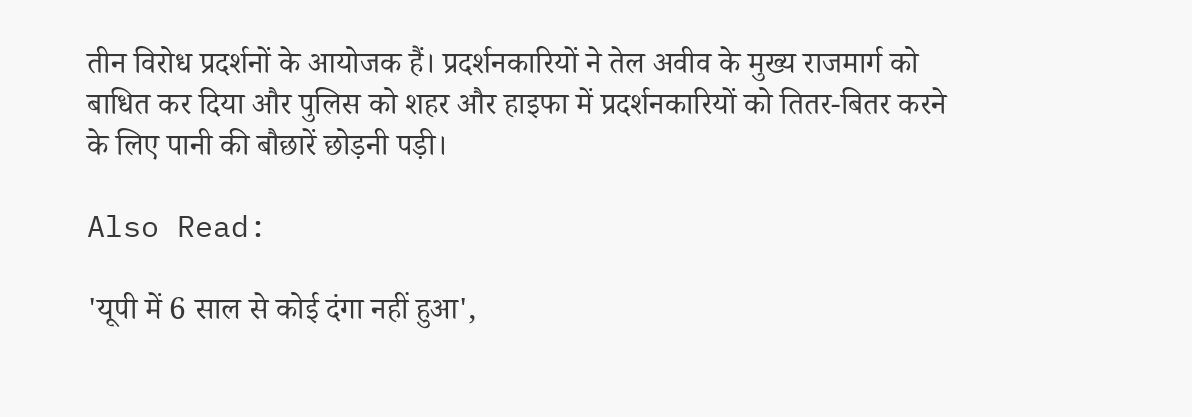तीन विरोध प्रदर्शनों के आयोजक हैं। प्रदर्शनकारियों ने तेल अवीव के मुख्य राजमार्ग को बाधित कर दिया और पुलिस को शहर और हाइफा में प्रदर्शनकारियों को तितर-बितर करने के लिए पानी की बौछारें छोड़नी पड़ी।

Also Read:

'यूपी में 6 साल से कोई दंगा नहीं हुआ',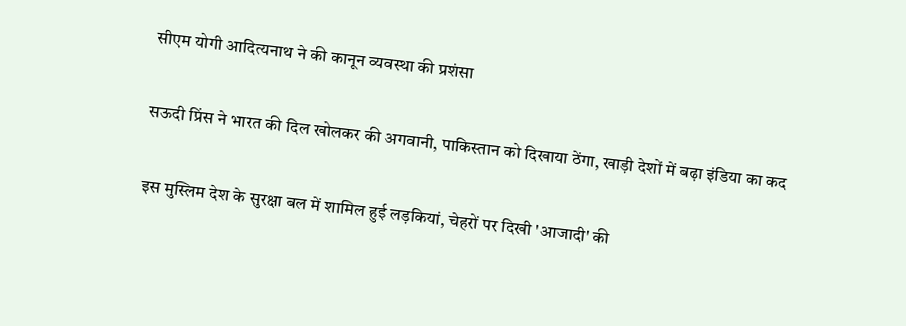सीएम योगी आदित्यनाथ ने की कानून व्यवस्था की प्रशंसा

सऊदी प्रिंस ने भारत की दिल खोलकर की अगवानी, पाकिस्तान को दिखाया ठेंगा, खाड़ी देशों में बढ़ा इंडिया का कद

इस मुस्लिम देश के सुरक्षा बल में शामिल हुई लड़कियां, चेहरों पर दिखी 'आजादी' की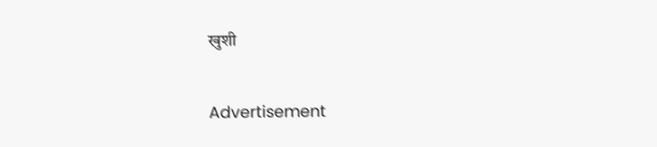खुशी

Advertisement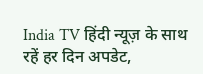India TV हिंदी न्यूज़ के साथ रहें हर दिन अपडेट,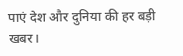पाएं देश और दुनिया की हर बड़ी खबर।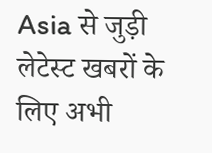Asia से जुड़ी लेटेस्ट खबरों के लिए अभी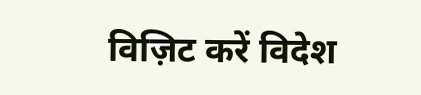विज़िट करें विदेश